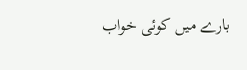بارے میں کوئی خواب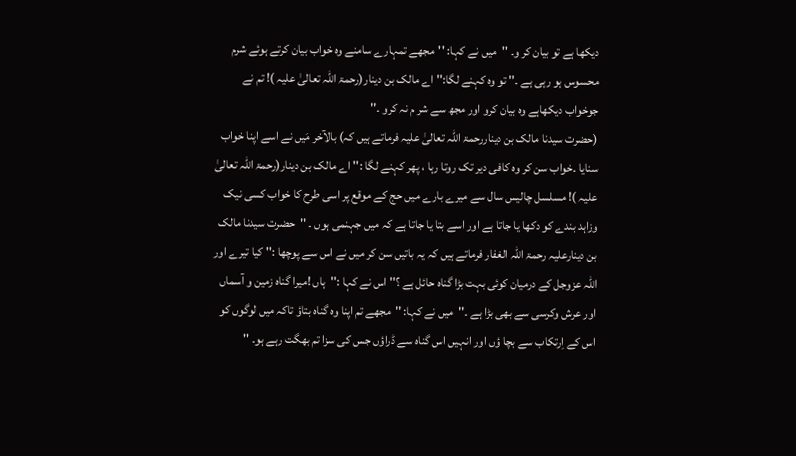دیکھا ہے تو بیان کر و۔ ''میں نے کہا: ''مجھے تمہارے سامنے وہ خواب بیان کرتے ہوئے شرم محسوس ہو رہی ہے ۔'' تو وہ کہنے لگا:'' اے مالک بن دینار(رحمۃ اللہ تعالیٰ علیہ )! تم نے جوخواب دیکھاہے وہ بیان کرو اور مجھ سے شر م نہ کرو ۔''
(حضرت سیدنا مالک بن دیناررحمۃ اللہ تعالیٰ علیہ فرماتے ہیں کہ) بالآخر مَیں نے اسے اپنا خواب سنایا ۔خواب سن کر وہ کافی دیر تک روتا رہا ، پھر کہنے لگا :'' اے مالک بن دینار(رحمۃ اللہ تعالیٰ علیہ )! مسلسل چالیس سال سے میرے بارے میں حج کے موقع پر اسی طرح کا خواب کسی نیک وزاہد بندے کو دکھا یا جاتا ہے اور اسے بتا یا جاتا ہے کہ میں جہنمی ہوں ۔ ''حضرت سیدنا مالک بن دینارعلیہ رحمۃ اللہ الغفار فرماتے ہیں کہ یہ باتیں سن کر میں نے اس سے پوچھا :'' کیا تیرے اور اللہ عزوجل کے درمیان کوئی بہت بڑا گناہ حائل ہے ؟'' اس نے کہا :''ہاں !میرا گناہ زمین و آسماں اور عرش وکرسی سے بھی بڑا ہے ۔''میں نے کہا: ''مجھے تم اپنا وہ گناہ بتاؤ تاکہ میں لوگوں کو اس کے اِرتکاب سے بچا ؤں اور انہیں اس گناہ سے ڈراؤں جس کی سزا تم بھگت رہے ہو۔ ''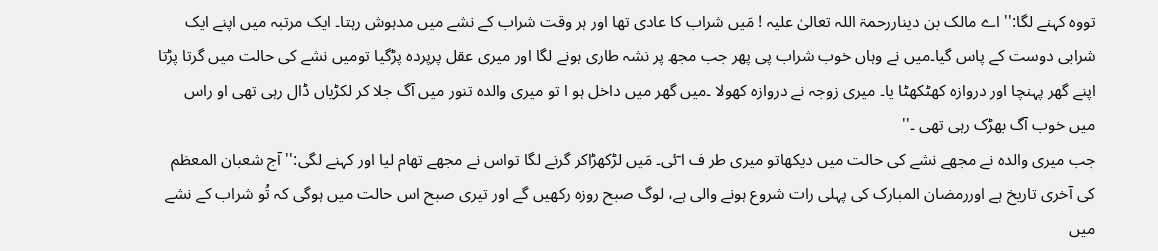تووہ کہنے لگا:'' اے مالک بن دیناررحمۃ اللہ تعالیٰ علیہ ! مَیں شراب کا عادی تھا اور ہر وقت شراب کے نشے میں مدہوش رہتا۔ ایک مرتبہ میں اپنے ایک شرابی دوست کے پاس گیا۔میں نے وہاں خوب شراب پی پھر جب مجھ پر نشہ طاری ہونے لگا اور میری عقل پرپردہ پڑگیا تومیں نشے کی حالت میں گرتا پڑتا اپنے گھر پہنچا اور دروازہ کھٹکھٹا یا۔ میری زوجہ نے دروازہ کھولا ۔میں گھر میں داخل ہو ا تو میری والدہ تنور میں آگ جلا کر لکڑیاں ڈال رہی تھی او راس میں خوب آگ بھڑک رہی تھی ۔''
جب میری والدہ نے مجھے نشے کی حالت میں دیکھاتو میری طر ف ا ۤئی۔ مَیں لڑکھڑاکر گرنے لگا تواس نے مجھے تھام لیا اور کہنے لگی:'' آج شعبان المعظم کی آخری تاریخ ہے اوررمضان المبارک کی پہلی رات شروع ہونے والی ہے، لوگ صبح روزہ رکھیں گے اور تیری صبح اس حالت میں ہوگی کہ تُو شراب کے نشے میں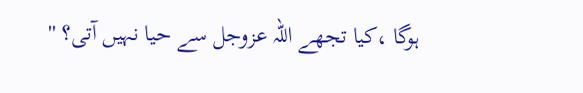ہوگا ،کیا تجھے اللہ عزوجل سے حیا نہیں آتی؟ ''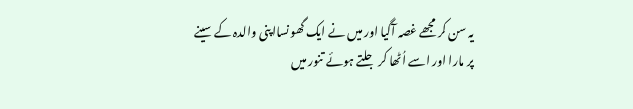یہ سن کر مجھے غصہ آگیا اور میں نے ایک گھونسااپنی والدہ کے سینے پر مارا اور اسے اُٹھا کر جلتے ہوئے تنور میں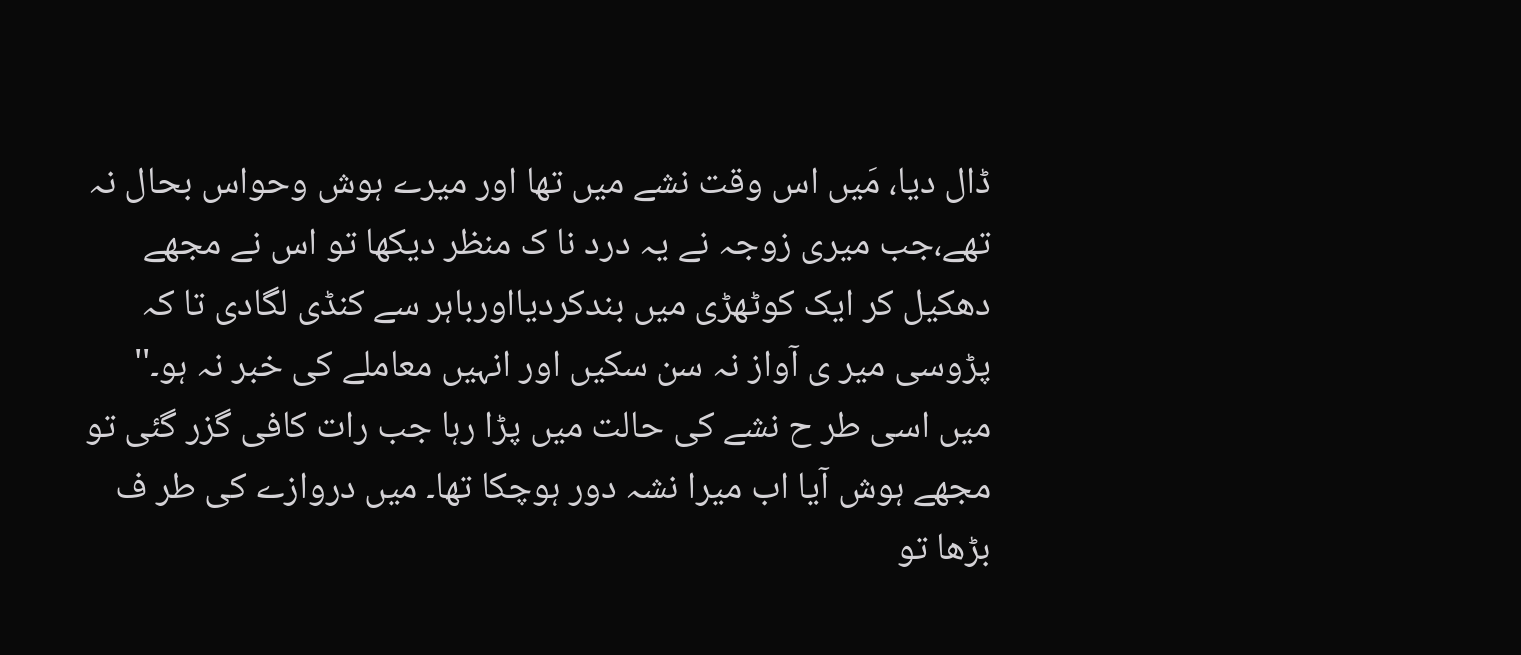ڈال دیا، مَیں اس وقت نشے میں تھا اور میرے ہوش وحواس بحال نہ تھے،جب میری زوجہ نے یہ درد نا ک منظر دیکھا تو اس نے مجھے دھکیل کر ایک کوٹھڑی میں بندکردیااورباہر سے کنڈی لگادی تا کہ پڑوسی میر ی آواز نہ سن سکیں اور انہیں معاملے کی خبر نہ ہو۔''
میں اسی طر ح نشے کی حالت میں پڑا رہا جب رات کافی گزر گئی تو مجھے ہوش آیا اب میرا نشہ دور ہوچکا تھا۔ میں دروازے کی طر ف بڑھا تو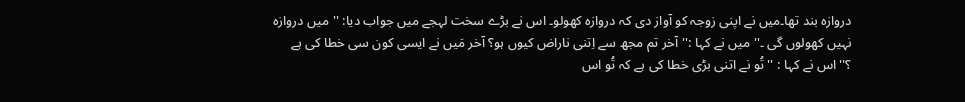دروازہ بند تھا۔میں نے اپنی زوجہ کو آواز دی کہ دروازہ کھولو۔ اس نے بڑے سخت لہجے میں جواب دیا: ''میں دروازہ نہیں کھولوں گی ۔''میں نے کہا :''آخر تم مجھ سے اِتنی ناراض کیوں ہو؟ آخر مَیں نے ایسی کون سی خطا کی ہے ؟''اس نے کہا : '' تُو نے اتنی بڑی خطا کی ہے کہ تُو اس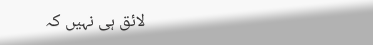لائق ہی نہیں کہ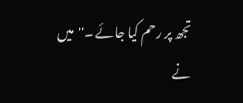تجھ پر رحم کیا جائے ۔''میں نے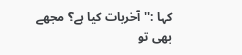کہا :''آخربات کیا ہے؟ مجھے بھی تو